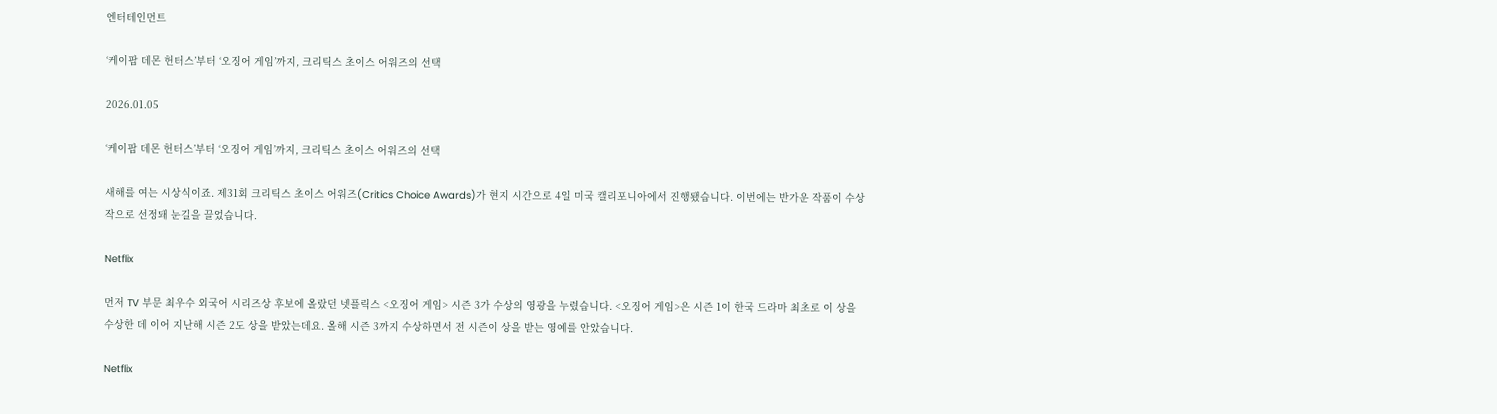엔터테인먼트

‘케이팝 데몬 헌터스’부터 ‘오징어 게임’까지, 크리틱스 초이스 어워즈의 선택

2026.01.05

‘케이팝 데몬 헌터스’부터 ‘오징어 게임’까지, 크리틱스 초이스 어워즈의 선택

새해를 여는 시상식이죠. 제31회 크리틱스 초이스 어워즈(Critics Choice Awards)가 현지 시간으로 4일 미국 캘리포니아에서 진행됐습니다. 이번에는 반가운 작품이 수상작으로 선정돼 눈길을 끌었습니다.

Netflix

먼저 TV 부문 최우수 외국어 시리즈상 후보에 올랐던 넷플릭스 <오징어 게임> 시즌 3가 수상의 영광을 누렸습니다. <오징어 게임>은 시즌 1이 한국 드라마 최초로 이 상을 수상한 데 이어 지난해 시즌 2도 상을 받았는데요. 올해 시즌 3까지 수상하면서 전 시즌이 상을 받는 영예를 안았습니다.

Netflix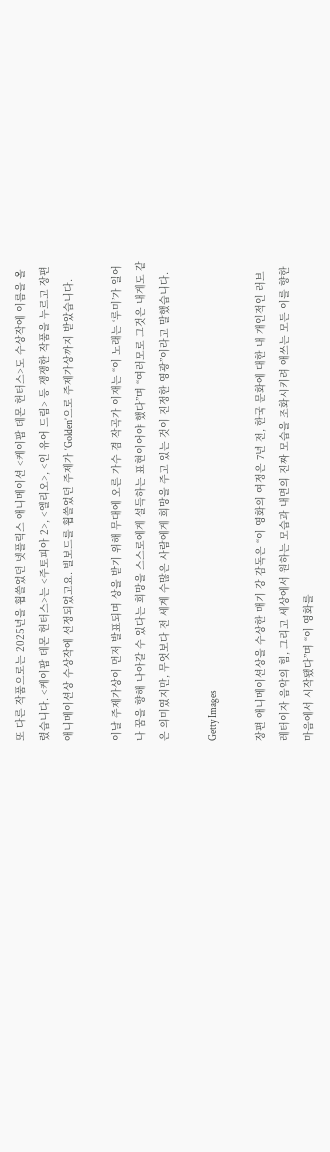또 다른 작품으로는 2025년을 휩쓸었던 넷플릭스 애니메이션 <케이팝 데몬 헌터스>도 수상작에 이름을 올렸습니다. <케이팝 데몬 헌터스>는 <주토피아 2>, <엘리오>, <인 유어 드림> 등 쟁쟁한 작품을 누르고 장편 애니메이션상 수상작에 선정되었고요. 빌보드를 휩쓸었던 주제가 ‘Golden’으로 주제가상까지 받았습니다.

이날 주제가상이 먼저 발표되며 상을 받기 위해 무대에 오른 가수 겸 작곡가 이재는 “이 노래는 ‘루미’가 일어나 꿈을 향해 나아갈 수 있다는 희망을 스스로에게 설득하는 표현이어야 했다”며 “여러모로 그것은 내게도 같은 의미였지만, 무엇보다 전 세계 수많은 사람에게 희망을 주고 있는 것이 진정한 영광”이라고 말했습니다.

Getty Images

장편 애니메이션상을 수상한 매기 강 감독은 “이 영화의 여정은 7년 전, 한국 문화에 대한 내 개인적인 러브 레터이자 음악의 힘, 그리고 세상에서 원하는 모습과 내면의 진짜 모습을 조화시키려 애쓰는 모든 이를 향한 마음에서 시작됐다”며 “이 영화를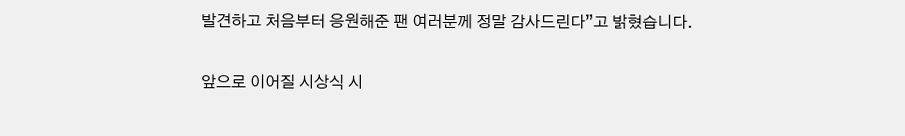발견하고 처음부터 응원해준 팬 여러분께 정말 감사드린다”고 밝혔습니다.

앞으로 이어질 시상식 시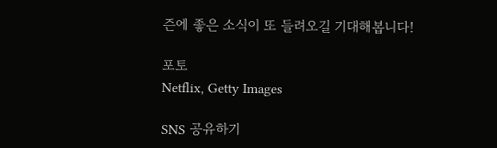즌에 좋은 소식이 또 들려오길 기대해봅니다!

포토
Netflix, Getty Images

SNS 공유하기